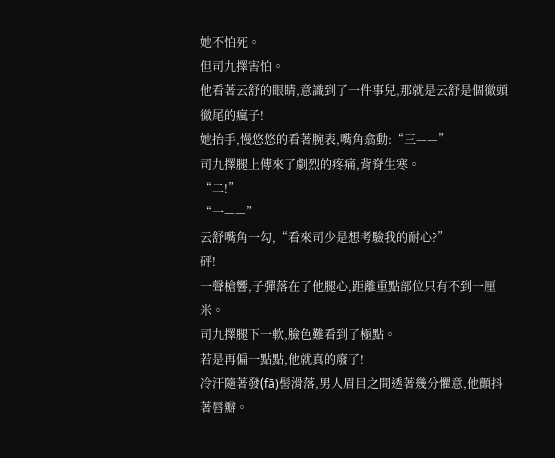她不怕死。
但司九擇害怕。
他看著云舒的眼睛,意識到了一件事兒,那就是云舒是個徹頭徹尾的瘋子!
她抬手,慢悠悠的看著腕表,嘴角翕動:“三——”
司九擇腿上傳來了劇烈的疼痛,背脊生寒。
“二!”
“一——”
云舒嘴角一勾,“看來司少是想考驗我的耐心?”
砰!
一聲槍響,子彈落在了他腿心,距離重點部位只有不到一厘米。
司九擇腿下一軟,臉色難看到了極點。
若是再偏一點點,他就真的廢了!
冷汗隨著發(fā)髻滑落,男人眉目之間透著幾分懼意,他顫抖著唇瓣。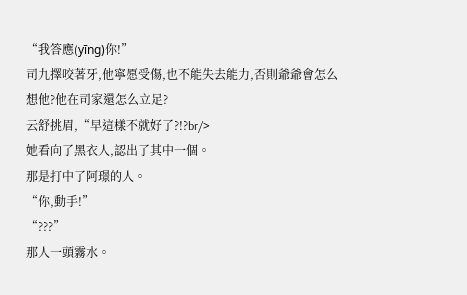“我答應(yīng)你!”
司九擇咬著牙,他寧愿受傷,也不能失去能力,否則爺爺會怎么想他?他在司家還怎么立足?
云舒挑眉,“早這樣不就好了?!?br/>
她看向了黑衣人,認出了其中一個。
那是打中了阿璟的人。
“你,動手!”
“???”
那人一頭霧水。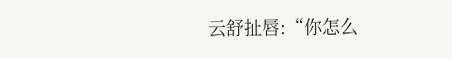云舒扯唇:“你怎么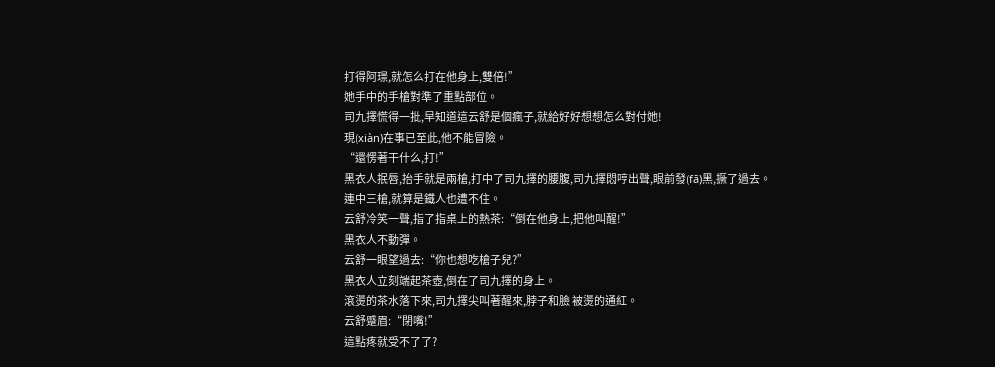打得阿璟,就怎么打在他身上,雙倍!”
她手中的手槍對準了重點部位。
司九擇慌得一批,早知道這云舒是個瘋子,就給好好想想怎么對付她!
現(xiàn)在事已至此,他不能冒險。
“還愣著干什么,打!”
黑衣人抿唇,抬手就是兩槍,打中了司九擇的腰腹,司九擇悶哼出聲,眼前發(fā)黑,撅了過去。
連中三槍,就算是鐵人也遭不住。
云舒冷笑一聲,指了指桌上的熱茶:“倒在他身上,把他叫醒!”
黑衣人不動彈。
云舒一眼望過去:“你也想吃槍子兒?”
黑衣人立刻端起茶壺,倒在了司九擇的身上。
滾燙的茶水落下來,司九擇尖叫著醒來,脖子和臉 被燙的通紅。
云舒蹙眉:“閉嘴!”
這點疼就受不了了?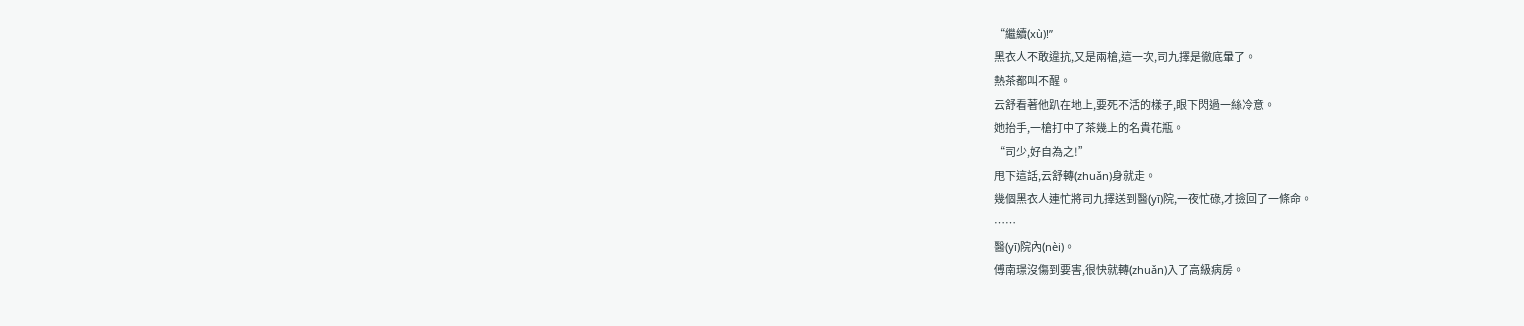“繼續(xù)!”
黑衣人不敢違抗,又是兩槍,這一次,司九擇是徹底暈了。
熱茶都叫不醒。
云舒看著他趴在地上,要死不活的樣子,眼下閃過一絲冷意。
她抬手,一槍打中了茶幾上的名貴花瓶。
“司少,好自為之!”
甩下這話,云舒轉(zhuǎn)身就走。
幾個黑衣人連忙將司九擇送到醫(yī)院,一夜忙碌,才撿回了一條命。
……
醫(yī)院內(nèi)。
傅南璟沒傷到要害,很快就轉(zhuǎn)入了高級病房。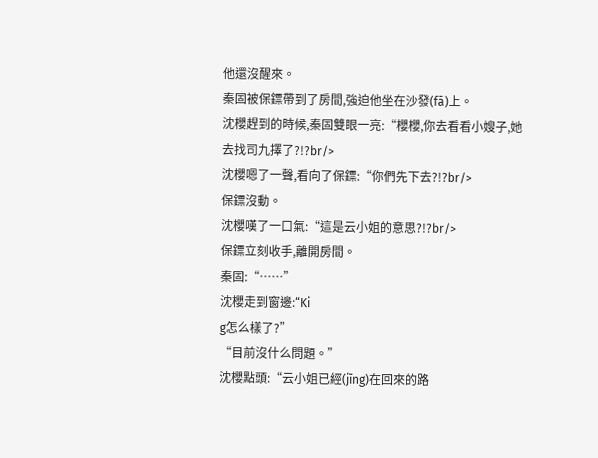他還沒醒來。
秦固被保鏢帶到了房間,強迫他坐在沙發(fā)上。
沈櫻趕到的時候,秦固雙眼一亮:“櫻櫻,你去看看小嫂子,她去找司九擇了?!?br/>
沈櫻嗯了一聲,看向了保鏢:“你們先下去?!?br/>
保鏢沒動。
沈櫻嘆了一口氣:“這是云小姐的意思?!?br/>
保鏢立刻收手,離開房間。
秦固:“……”
沈櫻走到窗邊:“Ki
g怎么樣了?”
“目前沒什么問題。”
沈櫻點頭:“云小姐已經(jīng)在回來的路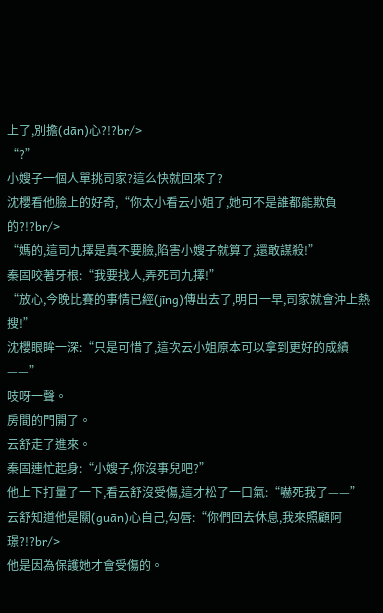上了,別擔(dān)心?!?br/>
“?”
小嫂子一個人單挑司家?這么快就回來了?
沈櫻看他臉上的好奇,“你太小看云小姐了,她可不是誰都能欺負的?!?br/>
“媽的,這司九擇是真不要臉,陷害小嫂子就算了,還敢謀殺!”
秦固咬著牙根:“我要找人,弄死司九擇!”
“放心,今晚比賽的事情已經(jīng)傳出去了,明日一早,司家就會沖上熱搜!”
沈櫻眼眸一深:“只是可惜了,這次云小姐原本可以拿到更好的成績——”
吱呀一聲。
房間的門開了。
云舒走了進來。
秦固連忙起身:“小嫂子,你沒事兒吧?”
他上下打量了一下,看云舒沒受傷,這才松了一口氣:“嚇死我了——”
云舒知道他是關(guān)心自己,勾唇:“你們回去休息,我來照顧阿璟?!?br/>
他是因為保護她才會受傷的。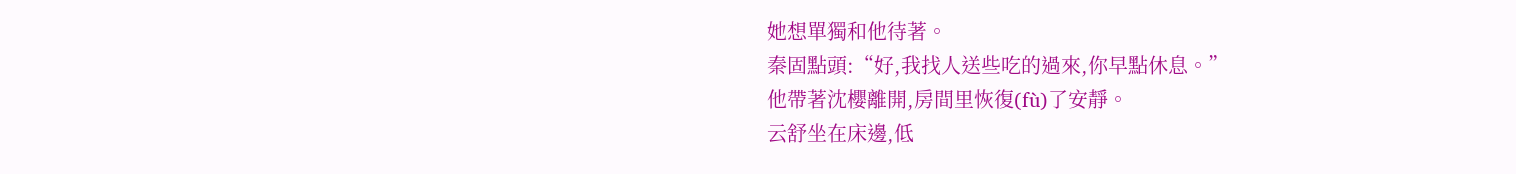她想單獨和他待著。
秦固點頭:“好,我找人送些吃的過來,你早點休息。”
他帶著沈櫻離開,房間里恢復(fù)了安靜。
云舒坐在床邊,低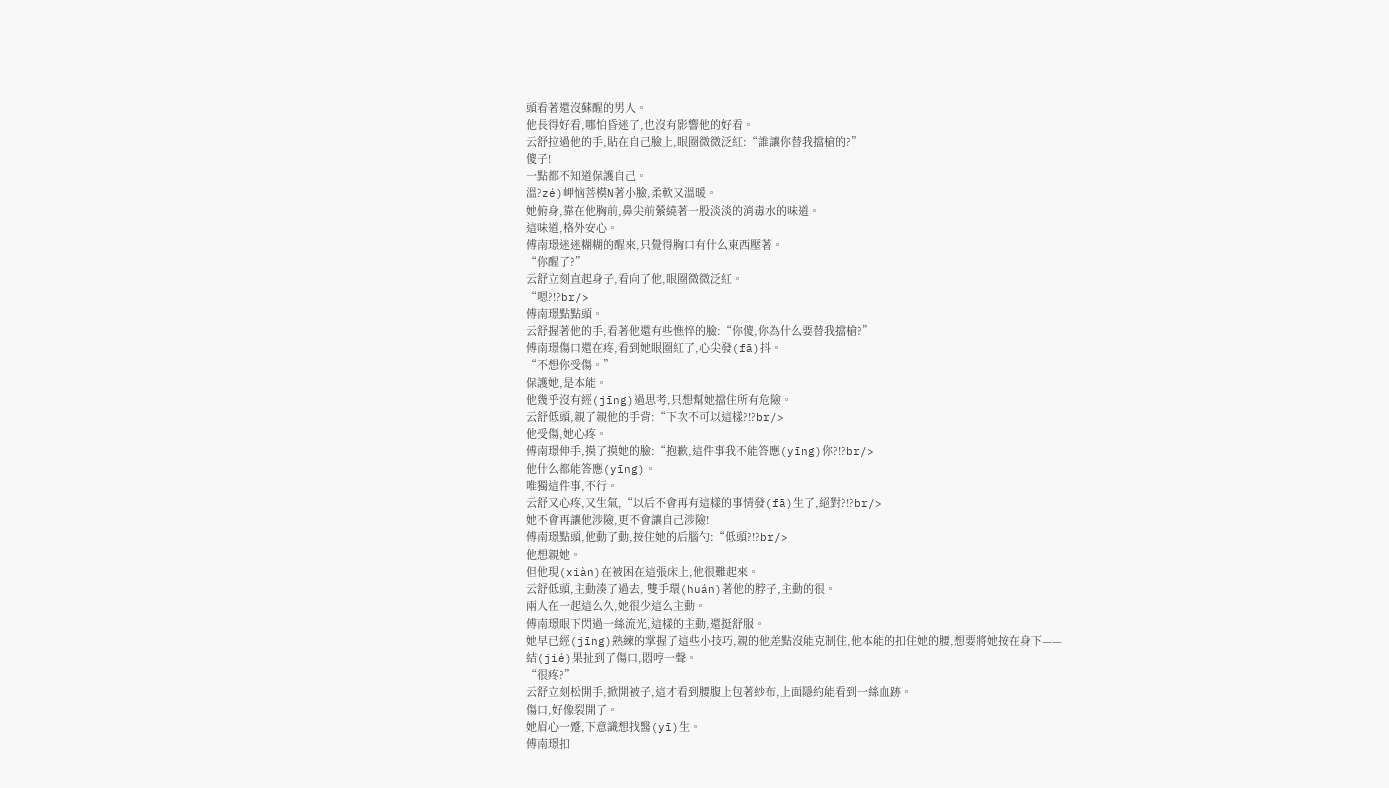頭看著還沒蘇醒的男人。
他長得好看,哪怕昏迷了,也沒有影響他的好看。
云舒拉過他的手,貼在自己臉上,眼圈微微泛紅:“誰讓你替我擋槍的?”
傻子!
一點都不知道保護自己。
溫?zé)岬恼菩模N著小臉,柔軟又溫暖。
她俯身,靠在他胸前,鼻尖前縈繞著一股淡淡的消毒水的味道。
這味道,格外安心。
傅南璟迷迷糊糊的醒來,只覺得胸口有什么東西壓著。
“你醒了?”
云舒立刻直起身子,看向了他,眼圈微微泛紅。
“嗯?!?br/>
傅南璟點點頭。
云舒握著他的手,看著他還有些憔悴的臉:“你傻,你為什么要替我擋槍?”
傅南璟傷口還在疼,看到她眼圈紅了,心尖發(fā)抖。
“不想你受傷。”
保護她,是本能。
他幾乎沒有經(jīng)過思考,只想幫她擋住所有危險。
云舒低頭,親了親他的手背:“下次不可以這樣?!?br/>
他受傷,她心疼。
傅南璟伸手,摸了摸她的臉:“抱歉,這件事我不能答應(yīng)你?!?br/>
他什么都能答應(yīng)。
唯獨這件事,不行。
云舒又心疼,又生氣,“以后不會再有這樣的事情發(fā)生了,絕對?!?br/>
她不會再讓他涉險,更不會讓自己涉險!
傅南璟點頭,他動了動,按住她的后腦勺:“低頭?!?br/>
他想親她。
但他現(xiàn)在被困在這張床上,他很難起來。
云舒低頭,主動湊了過去, 雙手環(huán)著他的脖子,主動的很。
兩人在一起這么久,她很少這么主動。
傅南璟眼下閃過一絲流光,這樣的主動,還挺舒服。
她早已經(jīng)熟練的掌握了這些小技巧,親的他差點沒能克制住,他本能的扣住她的腰,想要將她按在身下——
結(jié)果扯到了傷口,悶哼一聲。
“很疼?”
云舒立刻松開手,掀開被子,這才看到腰腹上包著紗布,上面隱約能看到一絲血跡。
傷口,好像裂開了。
她眉心一蹙,下意識想找醫(yī)生。
傅南璟扣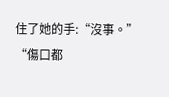住了她的手:“沒事。”
“傷口都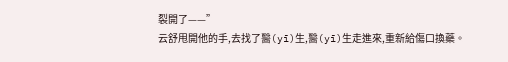裂開了——”
云舒甩開他的手,去找了醫(yī)生,醫(yī)生走進來,重新給傷口換藥。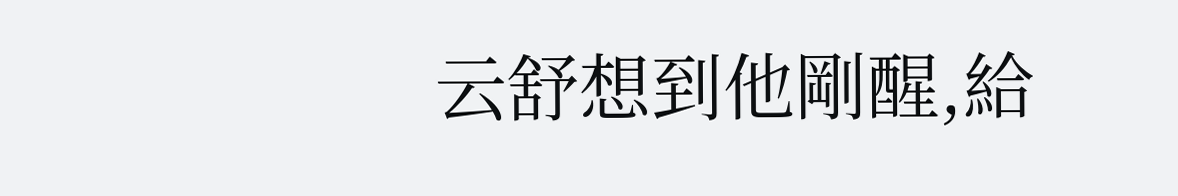云舒想到他剛醒,給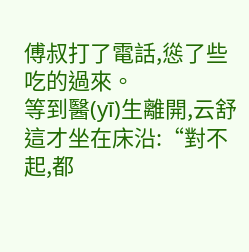傅叔打了電話,慫了些吃的過來。
等到醫(yī)生離開,云舒這才坐在床沿:“對不起,都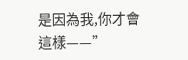是因為我,你才會這樣——”